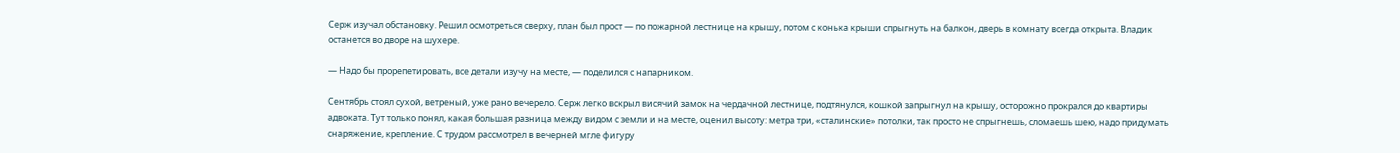Серж изучал обстановку. Решил осмотреться сверху, план был прост — по пожарной лестнице на крышу, потом с конька крыши спрыгнуть на балкон, дверь в комнату всегда открыта. Владик останется во дворе на шухере.

— Надо бы прорепетировать, все детали изучу на месте, — поделился с напарником.

Сентябрь стоял сухой, ветреный, уже рано вечерело. Серж легко вскрыл висячий замок на чердачной лестнице, подтянулся, кошкой запрыгнул на крышу, осторожно прокрался до квартиры адвоката. Тут только понял, какая большая разница между видом с земли и на месте, оценил высоту: метра три, «сталинские» потолки, так просто не спрыгнешь, сломаешь шею, надо придумать снаряжение, крепление. С трудом рассмотрел в вечерней мгле фигуру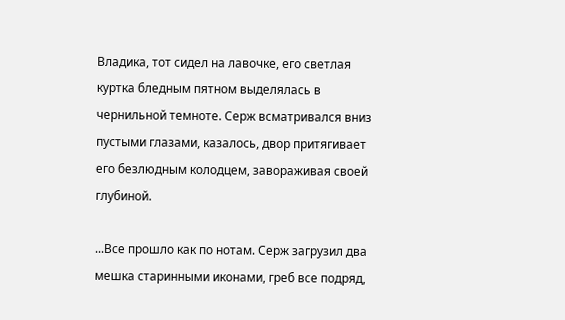Владика, тот сидел на лавочке, его светлая куртка бледным пятном выделялась в чернильной темноте. Серж всматривался вниз пустыми глазами, казалось, двор притягивает его безлюдным колодцем, завораживая своей глубиной.

...Все прошло как по нотам. Серж загрузил два мешка старинными иконами, греб все подряд,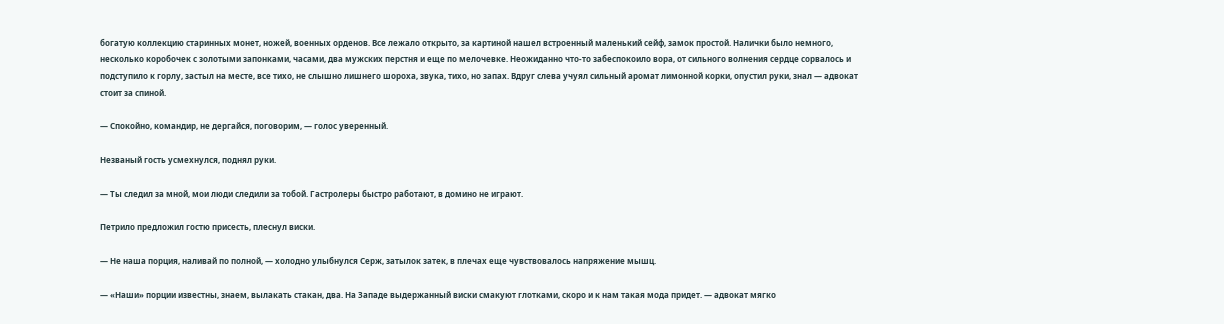богатую коллекцию старинных монет, ножей, военных орденов. Все лежало открыто, за картиной нашел встроенный маленький сейф, замок простой. Налички было немного, несколько коробочек с золотыми запонками, часами, два мужских перстня и еще по мелочевке. Неожиданно что-то забеспокоило вора, от сильного волнения сердце сорвалось и подступило к горлу, застыл на месте, все тихо, не слышно лишнего шороха, звука, тихо, но запах. Вдруг слева учуял сильный аромат лимонной корки, опустил руки, знал — адвокат стоит за спиной.

— Спокойно, командир, не дергайся, поговорим, — голос уверенный.

Незваный гость усмехнулся, поднял руки.

— Ты следил за мной, мои люди следили за тобой. Гастролеры быстро работают, в домино не играют.

Петрило предложил гостю присесть, плеснул виски.

— Не наша порция, наливай по полной, — холодно улыбнулся Серж, затылок затек, в плечах еще чувствовалось напряжение мышц.

— «Наши» порции известны, знаем, вылакать стакан, два. На Западе выдержанный виски смакуют глотками, скоро и к нам такая мода придет. — адвокат мягко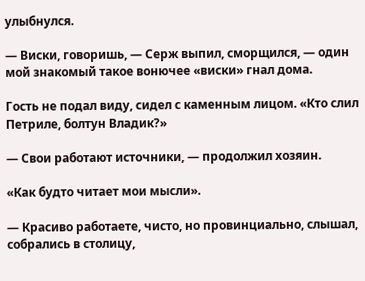улыбнулся.

— Виски, говоришь, — Серж выпил, сморщился, — один мой знакомый такое вонючее «виски» гнал дома.

Гость не подал виду, сидел с каменным лицом. «Кто слил Петриле, болтун Владик?»

— Свои работают источники, — продолжил хозяин.

«Как будто читает мои мысли».

— Красиво работаете, чисто, но провинциально, слышал, собрались в столицу,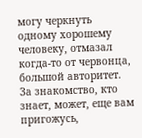могу черкнуть одному хорошему человеку, отмазал когда-то от червонца, большой авторитет. За знакомство, кто знает, может, еще вам пригожусь,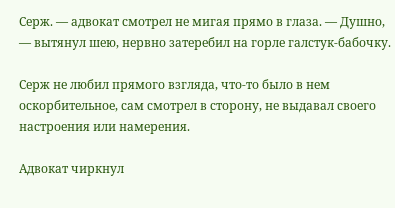Серж. — адвокат смотрел не мигая прямо в глаза. — Душно, — вытянул шею, нервно затеребил на горле галстук-бабочку.

Серж не любил прямого взгляда, что-то было в нем оскорбительное, сам смотрел в сторону, не выдавал своего настроения или намерения.

Адвокат чиркнул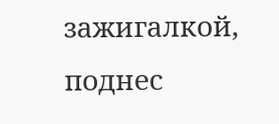зажигалкой, поднес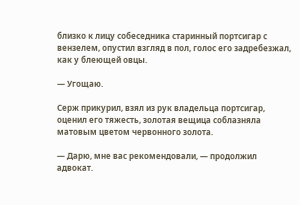близко к лицу собеседника старинный портсигар с вензелем, опустил взгляд в пол, голос его задребезжал, как у блеющей овцы.

— Угощаю.

Серж прикурил, взял из рук владельца портсигар, оценил его тяжесть, золотая вещица соблазняла матовым цветом червонного золота.

— Дарю, мне вас рекомендовали, — продолжил адвокат.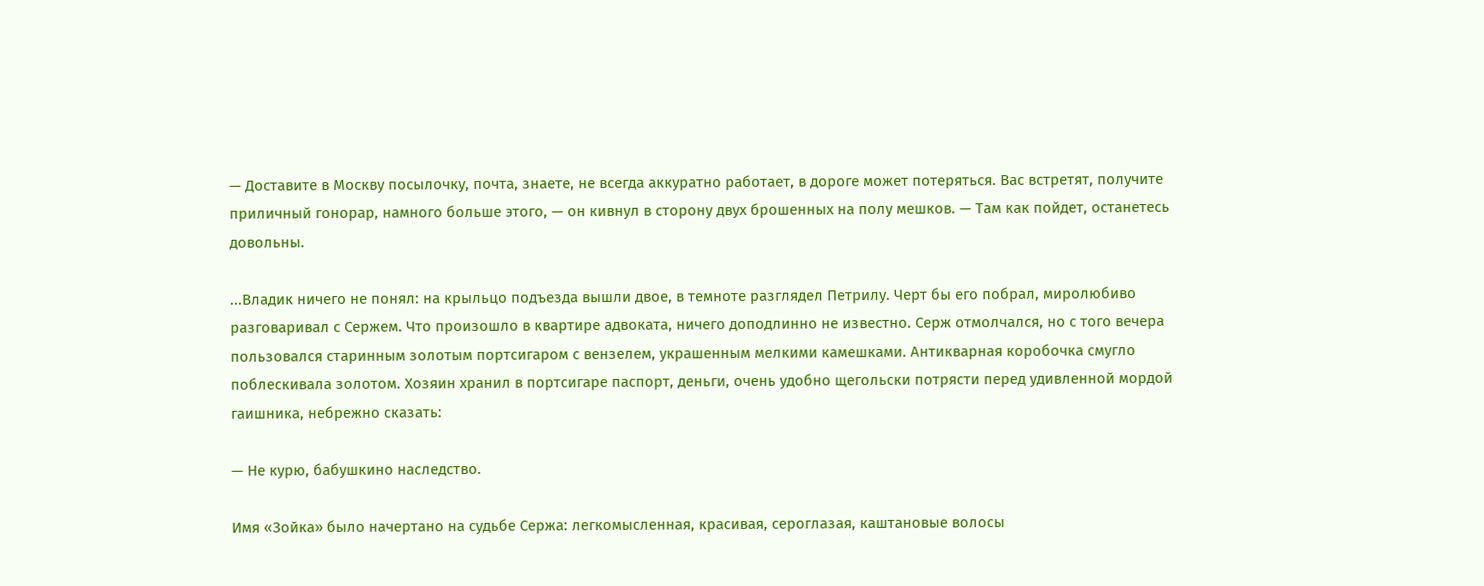— Доставите в Москву посылочку, почта, знаете, не всегда аккуратно работает, в дороге может потеряться. Вас встретят, получите приличный гонорар, намного больше этого, — он кивнул в сторону двух брошенных на полу мешков. — Там как пойдет, останетесь довольны.

...Владик ничего не понял: на крыльцо подъезда вышли двое, в темноте разглядел Петрилу. Черт бы его побрал, миролюбиво разговаривал с Сержем. Что произошло в квартире адвоката, ничего доподлинно не известно. Серж отмолчался, но с того вечера пользовался старинным золотым портсигаром с вензелем, украшенным мелкими камешками. Антикварная коробочка смугло поблескивала золотом. Хозяин хранил в портсигаре паспорт, деньги, очень удобно щегольски потрясти перед удивленной мордой гаишника, небрежно сказать:

— Не курю, бабушкино наследство.

Имя «Зойка» было начертано на судьбе Сержа: легкомысленная, красивая, сероглазая, каштановые волосы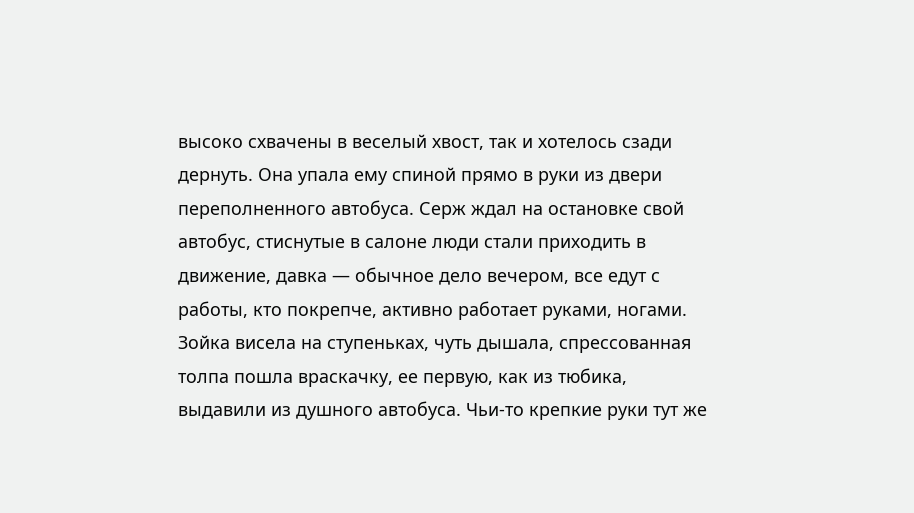высоко схвачены в веселый хвост, так и хотелось сзади дернуть. Она упала ему спиной прямо в руки из двери переполненного автобуса. Серж ждал на остановке свой автобус, стиснутые в салоне люди стали приходить в движение, давка — обычное дело вечером, все едут с работы, кто покрепче, активно работает руками, ногами. Зойка висела на ступеньках, чуть дышала, спрессованная толпа пошла враскачку, ее первую, как из тюбика, выдавили из душного автобуса. Чьи-то крепкие руки тут же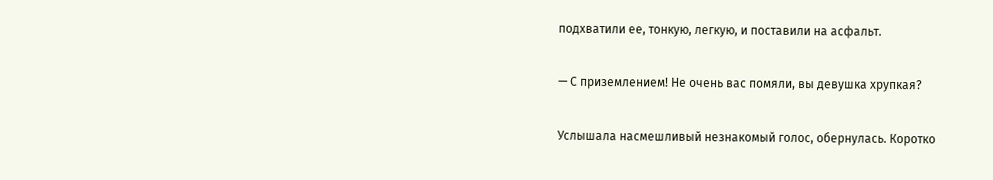подхватили ее, тонкую, легкую, и поставили на асфальт.

— С приземлением! Не очень вас помяли, вы девушка хрупкая?

Услышала насмешливый незнакомый голос, обернулась. Коротко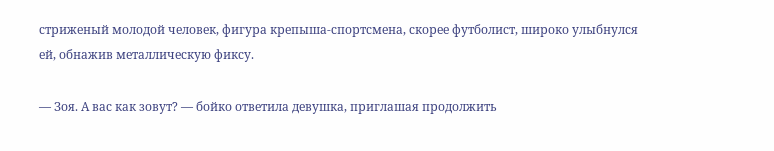стриженый молодой человек, фигура крепыша-спортсмена, скорее футболист, широко улыбнулся ей, обнажив металлическую фиксу.

— Зоя. А вас как зовут? — бойко ответила девушка, приглашая продолжить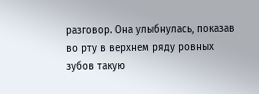разговор. Она улыбнулась, показав во рту в верхнем ряду ровных зубов такую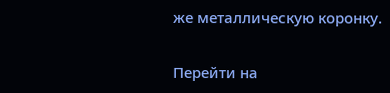же металлическую коронку.

Перейти на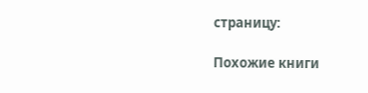страницу:

Похожие книги